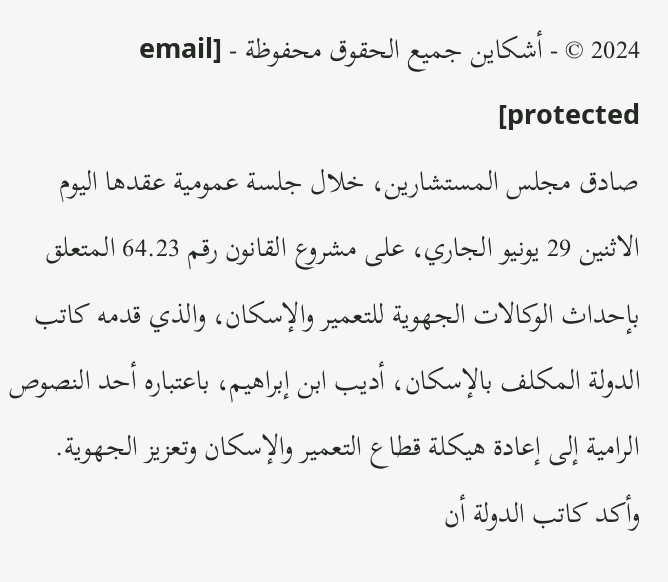2024 © - أشكاين جميع الحقوق محفوظة - [email protected]
صادق مجلس المستشارين، خلال جلسة عمومية عقدها اليوم الاثنين 29 يونيو الجاري، على مشروع القانون رقم 64.23 المتعلق بإحداث الوكالات الجهوية للتعمير والإسكان، والذي قدمه كاتب الدولة المكلف بالإسكان، أديب ابن إبراهيم، باعتباره أحد النصوص الرامية إلى إعادة هيكلة قطاع التعمير والإسكان وتعزيز الجهوية.
وأكد كاتب الدولة أن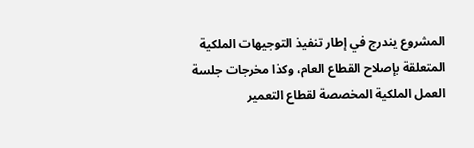المشروع يندرج في إطار تنفيذ التوجيهات الملكية المتعلقة بإصلاح القطاع العام، وكذا مخرجات جلسة العمل الملكية المخصصة لقطاع التعمير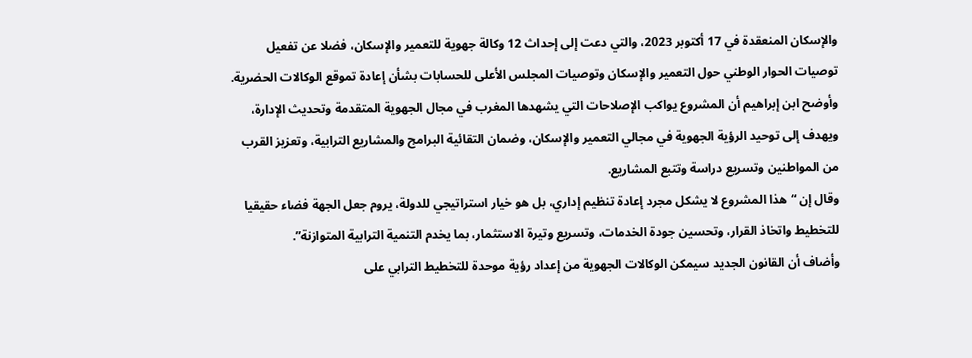والإسكان المنعقدة في 17 أكتوبر 2023، والتي دعت إلى إحداث 12 وكالة جهوية للتعمير والإسكان، فضلا عن تفعيل توصيات الحوار الوطني حول التعمير والإسكان وتوصيات المجلس الأعلى للحسابات بشأن إعادة تموقع الوكالات الحضرية.
وأوضح ابن إبراهيم أن المشروع يواكب الإصلاحات التي يشهدها المغرب في مجال الجهوية المتقدمة وتحديث الإدارة، ويهدف إلى توحيد الرؤية الجهوية في مجالي التعمير والإسكان، وضمان التقائية البرامج والمشاريع الترابية، وتعزيز القرب من المواطنين وتسريع دراسة وتتبع المشاريع.
وقال إن “هذا المشروع لا يشكل مجرد إعادة تنظيم إداري، بل هو خيار استراتيجي للدولة، يروم جعل الجهة فضاء حقيقيا للتخطيط واتخاذ القرار، وتحسين جودة الخدمات، وتسريع وتيرة الاستثمار، بما يخدم التنمية الترابية المتوازنة”.
وأضاف أن القانون الجديد سيمكن الوكالات الجهوية من إعداد رؤية موحدة للتخطيط الترابي على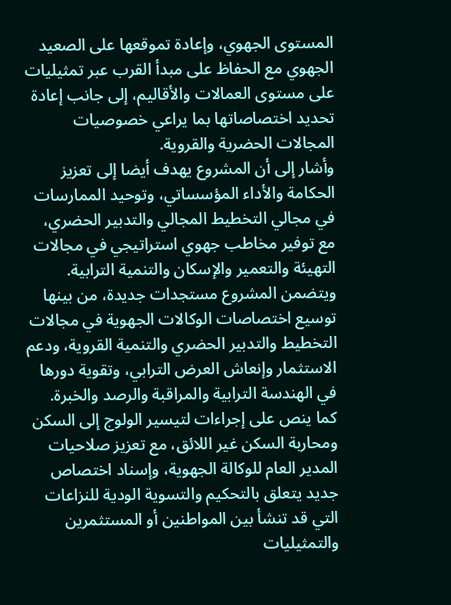المستوى الجهوي، وإعادة تموقعها على الصعيد الجهوي مع الحفاظ على مبدأ القرب عبر تمثيليات على مستوى العمالات والأقاليم، إلى جانب إعادة تحديد اختصاصاتها بما يراعي خصوصيات المجالات الحضرية والقروية.
وأشار إلى أن المشروع يهدف أيضا إلى تعزيز الحكامة والأداء المؤسساتي، وتوحيد الممارسات في مجالي التخطيط المجالي والتدبير الحضري، مع توفير مخاطب جهوي استراتيجي في مجالات التهيئة والتعمير والإسكان والتنمية الترابية.
ويتضمن المشروع مستجدات جديدة، من بينها توسيع اختصاصات الوكالات الجهوية في مجالات التخطيط والتدبير الحضري والتنمية القروية، ودعم الاستثمار وإنعاش العرض الترابي، وتقوية دورها في الهندسة الترابية والمراقبة والرصد والخبرة.
كما ينص على إجراءات لتيسير الولوج إلى السكن ومحاربة السكن غير اللائق، مع تعزيز صلاحيات المدير العام للوكالة الجهوية، وإسناد اختصاص جديد يتعلق بالتحكيم والتسوية الودية للنزاعات التي قد تنشأ بين المواطنين أو المستثمرين والتمثيليات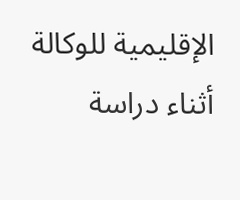الإقليمية للوكالة أثناء دراسة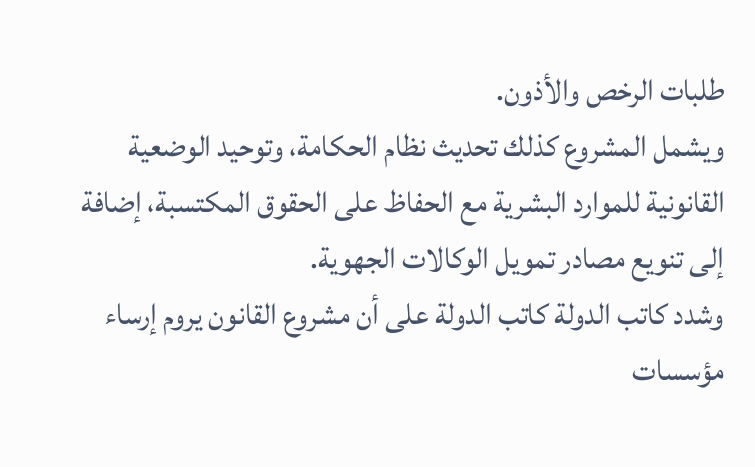طلبات الرخص والأذون.
ويشمل المشروع كذلك تحديث نظام الحكامة، وتوحيد الوضعية القانونية للموارد البشرية مع الحفاظ على الحقوق المكتسبة، إضافة إلى تنويع مصادر تمويل الوكالات الجهوية.
وشدد كاتب الدولة كاتب الدولة على أن مشروع القانون يروم إرساء مؤسسات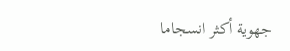جهوية أكثر انسجاما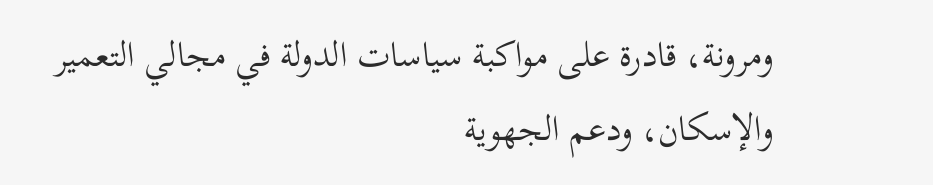ومرونة، قادرة على مواكبة سياسات الدولة في مجالي التعمير والإسكان، ودعم الجهوية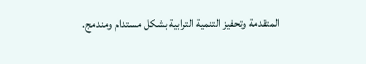المتقدمة وتحفيز التنمية الترابية بشكل مستدام ومندمج.